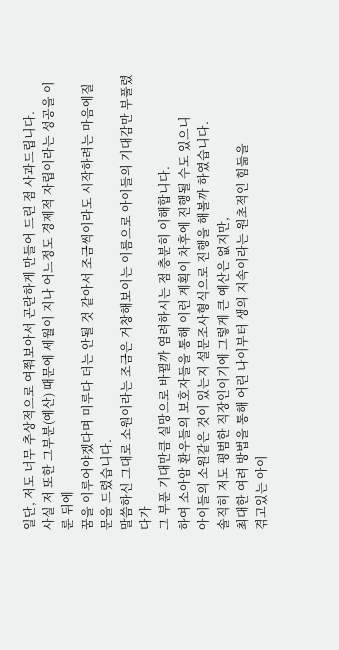일단, 저도 너무 추상적으로 여쭤보아서 곤란하게 만들어 드린 점 사과드립니다.
사실 저 또한 그부분(예산) 때문에 세월이 지나 어느정도 경제적 자립이라는 성공을 이룬 뒤에
꿈을 이루어야겠다며 미루다 더는 안될 것 같아서 조금씩이라도 시작하려는 마음에질문을 드렸습니다.
말씀하신 그대로 소원이라는 조금은 거창해보이는 이름으로 아이들의 기대감만 부풀렸다가
그 부푼 기대만큼 실망으로 바뀔까 염려하시는 점 충분히 이해합니다.
하여 소아암 환우들의 보호자들을 통해 이런 계획이 차후에 진행될 수도 있으니
아이들의 소원같은 것이 있는지 설문조사형식으로 진행을 해볼까 하였습니다.
솔직히 저도 평범한 직장인이기에 그렇게 큰 예산은 없지만,
최대한 여려 방법을 통해 어린 나이부터 생의 지속이라는 원초적인 힘듦을
겪고있는 아이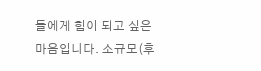들에게 힘이 되고 싶은 마음입니다. 소규모(후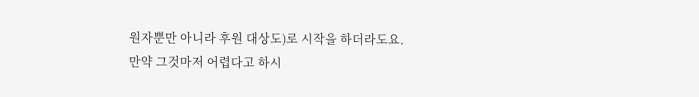원자뿐만 아니라 후원 대상도)로 시작을 하더라도요.
만약 그것마저 어렵다고 하시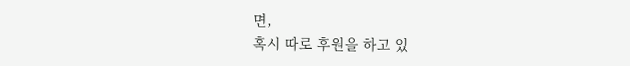면,
혹시 따로 후원을 하고 있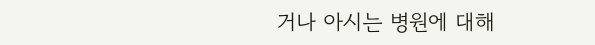거나 아시는 병원에 대해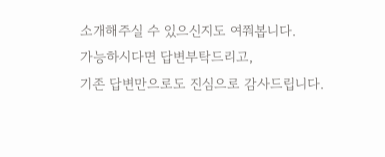소개해주실 수 있으신지도 여쭤봅니다.
가능하시다면 답변부탁드리고,
기존 답변만으로도 진심으로 감사드립니다.